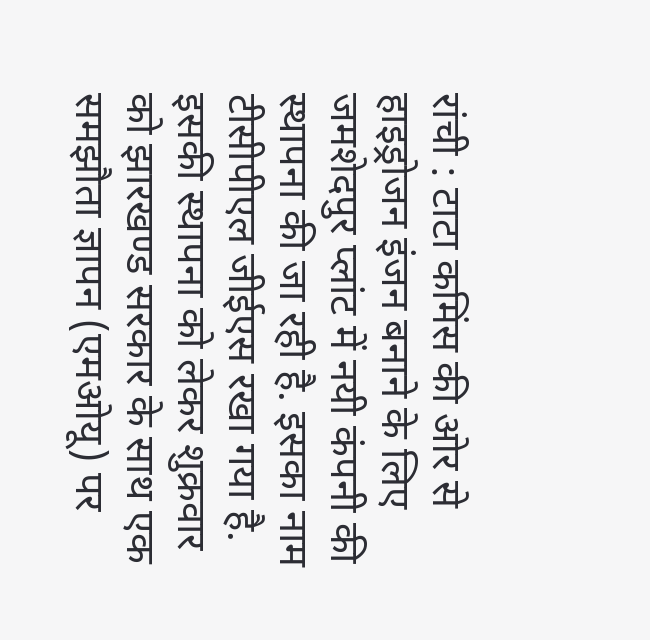रांची : टाटा कमिंस की ओर से हाइड्रोजन इंजन बनाने के लिए जमशेदपुर प्लांट में नयी कंपनी की स्थापना की जा रही है. इसका नाम टीसीपीएल जीईएस रखा गया है. इसकी स्थापना को लेकर शुक्रवार को झारखण्ड सरकार के साथ एक समझौता ज्ञापन (एमओयू) पर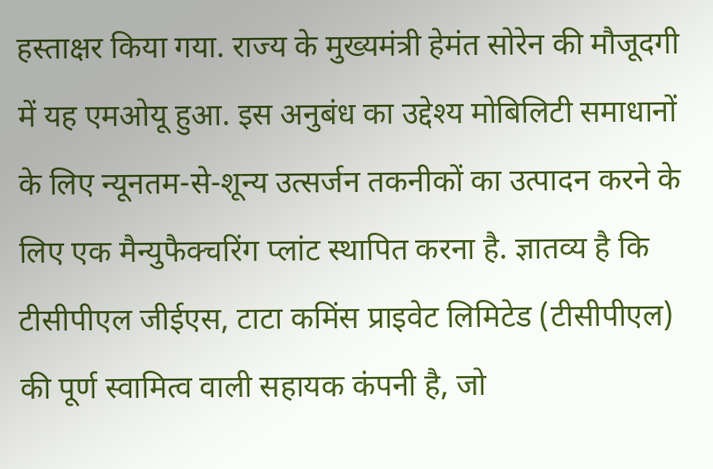हस्ताक्षर किया गया. राज्य के मुख्यमंत्री हेमंत सोरेन की मौजूदगी में यह एमओयू हुआ. इस अनुबंध का उद्देश्य मोबिलिटी समाधानों के लिए न्यूनतम-से-शून्य उत्सर्जन तकनीकों का उत्पादन करने के लिए एक मैन्युफैक्चरिंग प्लांट स्थापित करना है. ज्ञातव्य है कि टीसीपीएल जीईएस, टाटा कमिंस प्राइवेट लिमिटेड (टीसीपीएल) की पूर्ण स्वामित्व वाली सहायक कंपनी है, जो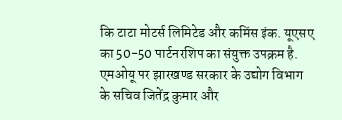कि टाटा मोटर्स लिमिटेड और कमिंस इंक. यूएसए का 50-50 पार्टनरशिप का संयुक्त उपक्रम है. एमओयू पर झारखण्ड सरकार के उद्योग विभाग के सचिव जितेंद्र कुमार और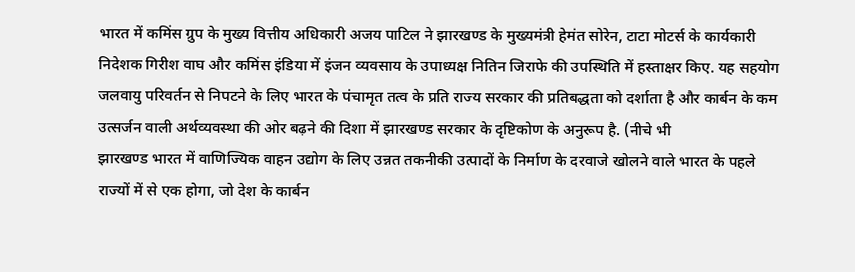भारत में कमिंस ग्रुप के मुख्य वित्तीय अधिकारी अजय पाटिल ने झारखण्ड के मुख्यमंत्री हेमंत सोरेन, टाटा मोटर्स के कार्यकारी निदेशक गिरीश वाघ और कमिंस इंडिया में इंजन व्यवसाय के उपाध्यक्ष नितिन जिराफे की उपस्थिति में हस्ताक्षर किए. यह सहयोग जलवायु परिवर्तन से निपटने के लिए भारत के पंचामृत तत्व के प्रति राज्य सरकार की प्रतिबद्धता को दर्शाता है और कार्बन के कम उत्सर्जन वाली अर्थव्यवस्था की ओर बढ़ने की दिशा में झारखण्ड सरकार के दृष्टिकोण के अनुरूप है. (नीचे भी
झारखण्ड भारत में वाणिज्यिक वाहन उद्योग के लिए उन्नत तकनीकी उत्पादों के निर्माण के दरवाजे खोलने वाले भारत के पहले राज्यों में से एक होगा, जो देश के कार्बन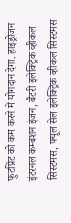फुटप्रिंट को कम करने में योगदान देगा. हाइड्रोजन इंटरनल कम्बशन इंजन, बैटरी इलेक्ट्रिक व्हीकल सिस्टमस, फ्यूल सेल इलेक्ट्रिक व्हीकल सिस्टमस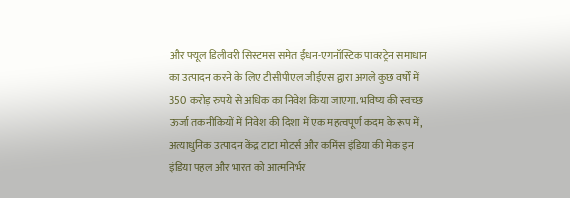और फ्यूल डिलीवरी सिस्टमस समेत ईंधन-एगनॉस्टिक पावरट्रेन समाधान का उत्पादन करने के लिए टीसीपीएल जीईएस द्वारा अगले कुछ वर्षों में 350 करोड़ रुपये से अधिक का निवेश किया जाएगा. भविष्य की स्वच्छ ऊर्जा तकनीकियों में निवेश की दिशा में एक महत्वपूर्ण कदम के रूप में, अत्याधुनिक उत्पादन केंद्र टाटा मोटर्स और कमिंस इंडिया की मेक इन इंडिया पहल और भारत को आत्मनिर्भर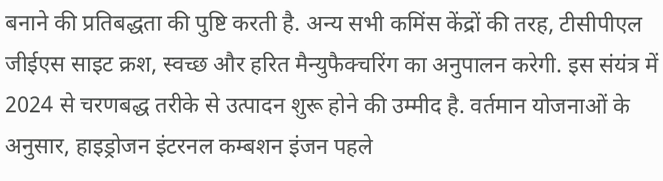बनाने की प्रतिबद्धता की पुष्टि करती है. अन्य सभी कमिंस केंद्रों की तरह, टीसीपीएल जीईएस साइट क्रश, स्वच्छ और हरित मैन्युफैक्चरिंग का अनुपालन करेगी. इस संयंत्र में 2024 से चरणबद्ध तरीके से उत्पादन शुरू होने की उम्मीद है. वर्तमान योजनाओं के अनुसार, हाइड्रोजन इंटरनल कम्बशन इंजन पहले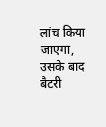लांच किया जाएगा, उसके बाद बैटरी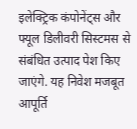इलेक्ट्रिक कंपोनेंट्स और फ्यूल डिलीवरी सिस्टमस से संबंधित उत्पाद पेश किए जाएंगे. यह निवेश मजबूत आपूर्ति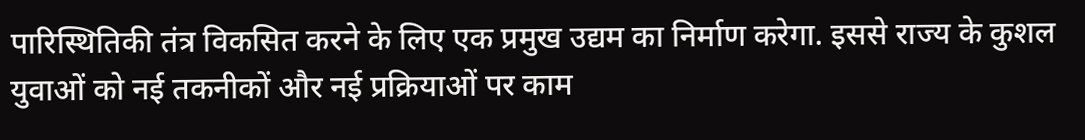पारिस्थितिकी तंत्र विकसित करने के लिए एक प्रमुख उद्यम का निर्माण करेगा. इससे राज्य के कुशल युवाओं को नई तकनीकों और नई प्रक्रियाओं पर काम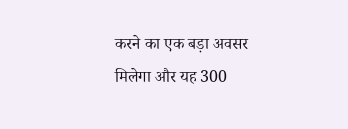करने का एक बड़ा अवसर मिलेगा और यह 300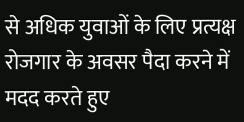से अधिक युवाओं के लिए प्रत्यक्ष रोजगार के अवसर पैदा करने में मदद करते हुए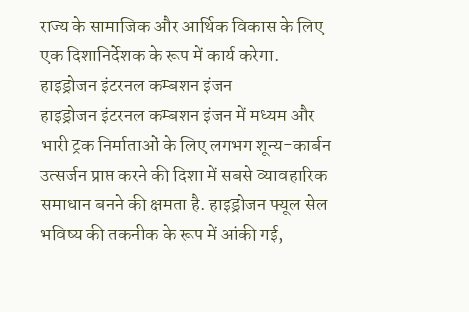राज्य के सामाजिक और आर्थिक विकास के लिए एक दिशानिर्देशक के रूप में कार्य करेगा.
हाइड्रोजन इंटरनल कम्बशन इंजन
हाइड्रोजन इंटरनल कम्बशन इंजन में मध्यम और भारी ट्रक निर्माताओं के लिए लगभग शून्य-कार्बन उत्सर्जन प्राप्त करने की दिशा में सबसे व्यावहारिक समाधान बनने की क्षमता है. हाइड्रोजन फ्यूल सेल
भविष्य की तकनीक के रूप में आंकी गई,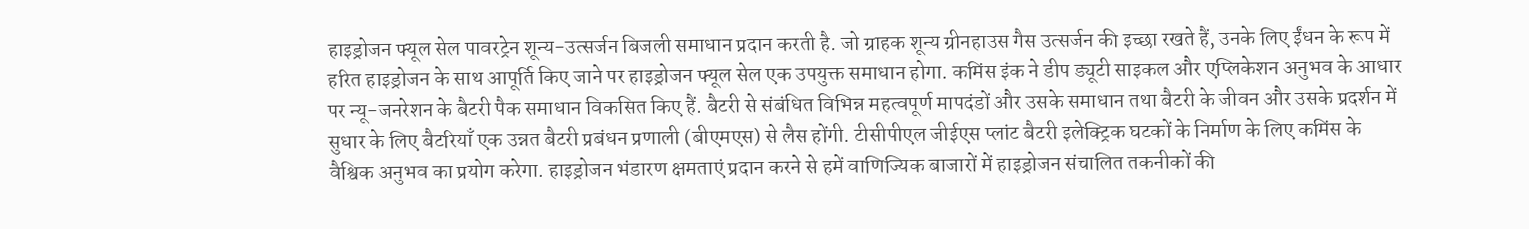हाइड्रोजन फ्यूल सेल पावरट्रेन शून्य-उत्सर्जन बिजली समाधान प्रदान करती है. जो ग्राहक शून्य ग्रीनहाउस गैस उत्सर्जन की इच्छा रखते हैं, उनके लिए ईंधन के रूप में हरित हाइड्रोजन के साथ आपूर्ति किए जाने पर हाइड्रोजन फ्यूल सेल एक उपयुक्त समाधान होगा. कमिंस इंक ने डीप ड्यूटी साइकल और एप्लिकेशन अनुभव के आधार पर न्यू-जनरेशन के बैटरी पैक समाधान विकसित किए हैं. बैटरी से संबंधित विभिन्न महत्वपूर्ण मापदंडों और उसके समाधान तथा बैटरी के जीवन और उसके प्रदर्शन में सुधार के लिए बैटरियाँ एक उन्नत बैटरी प्रबंधन प्रणाली (बीएमएस) से लैस होंगी. टीसीपीएल जीईएस प्लांट बैटरी इलेक्ट्रिक घटकों के निर्माण के लिए कमिंस के वैश्विक अनुभव का प्रयोग करेगा. हाइड्रोजन भंडारण क्षमताएं प्रदान करने से हमें वाणिज्यिक बाजारों में हाइड्रोजन संचालित तकनीकों की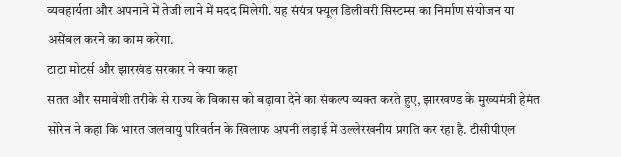व्यवहार्यता और अपनाने में तेजी लाने में मदद मिलेगी. यह संयंत्र फ्यूल डिलीवरी सिस्टम्स का निर्माण संयोजन या असेंबल करने का काम करेगा.
टाटा मोटर्स और झारखंड सरकार ने क्या कहा
सतत और समावेशी तरीके से राज्य के विकास को बढ़ावा देने का संकल्प व्यक्त करते हुए, झारखण्ड के मुख्यमंत्री हेमंत सोरेन ने कहा कि भारत जलवायु परिवर्तन के खिलाफ अपनी लड़ाई में उल्लेरखनीय प्रगति कर रहा है. टीसीपीएल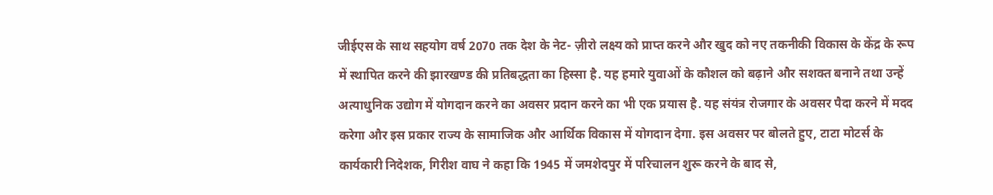जीईएस के साथ सहयोग वर्ष 2070 तक देश के नेट- ज़ीरो लक्ष्य को प्राप्त करने और खुद को नए तकनीकी विकास के केंद्र के रूप में स्थापित करने की झारखण्ड की प्रतिबद्धता का हिस्सा है. यह हमारे युवाओं के कौशल को बढ़ाने और सशक्त बनाने तथा उन्हें अत्याधुनिक उद्योग में योगदान करने का अवसर प्रदान करने का भी एक प्रयास है. यह संयंत्र रोजगार के अवसर पैदा करने में मदद करेगा और इस प्रकार राज्य के सामाजिक और आर्थिक विकास में योगदान देगा. इस अवसर पर बोलते हुए, टाटा मोटर्स के कार्यकारी निदेशक, गिरीश वाघ ने कहा कि 1945 में जमशेदपुर में परिचालन शुरू करने के बाद से,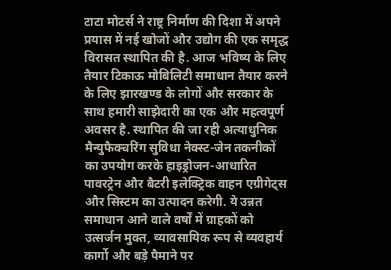टाटा मोटर्स ने राष्ट्र निर्माण की दिशा में अपने प्रयास में नई खोजों और उद्योग की एक समृद्ध विरासत स्थापित की है. आज भविष्य के लिए तैयार टिकाऊ मोबिलिटी समाधान तैयार करने के लिए झारखण्ड के लोगों और सरकार के साथ हमारी साझेदारी का एक और महत्वपूर्ण अवसर है. स्थापित की जा रही अत्याधुनिक मैन्युफैक्चरिंग सुविधा नेक्स्ट-जेन तकनीकों का उपयोग करके हाइड्रोजन-आधारित पावरट्रेन और बैटरी इलेक्ट्रिक वाहन एग्रीगेट्स और सिस्टम का उत्पादन करेगी. ये उन्नत समाधान आने वाले वर्षों में ग्राहकों को उत्सर्जन मुक्त, व्यावसायिक रूप से व्यवहार्य कार्गो और बड़े पैमाने पर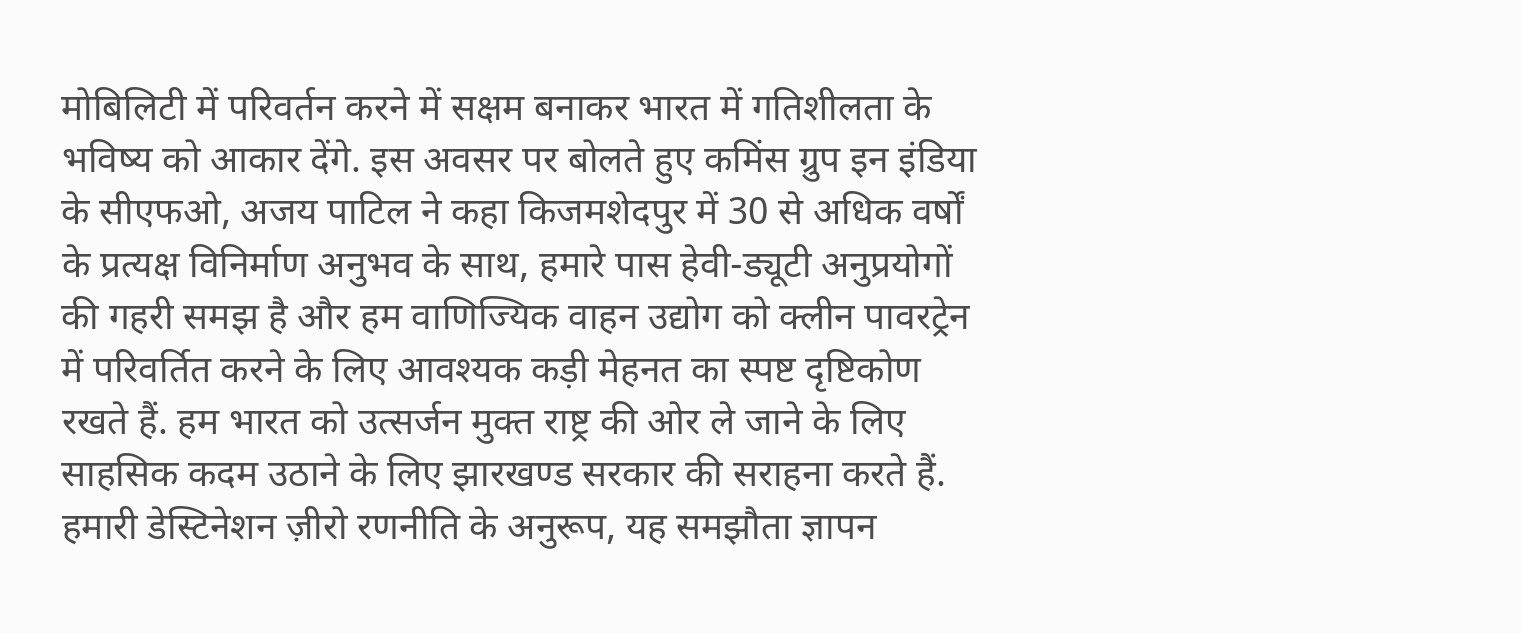मोबिलिटी में परिवर्तन करने में सक्षम बनाकर भारत में गतिशीलता के भविष्य को आकार देंगे. इस अवसर पर बोलते हुए कमिंस ग्रुप इन इंडिया के सीएफओ, अजय पाटिल ने कहा किजमशेदपुर में 30 से अधिक वर्षों के प्रत्यक्ष विनिर्माण अनुभव के साथ, हमारे पास हेवी-ड्यूटी अनुप्रयोगों की गहरी समझ है और हम वाणिज्यिक वाहन उद्योग को क्लीन पावरट्रेन में परिवर्तित करने के लिए आवश्यक कड़ी मेहनत का स्पष्ट दृष्टिकोण रखते हैं. हम भारत को उत्सर्जन मुक्त राष्ट्र की ओर ले जाने के लिए साहसिक कदम उठाने के लिए झारखण्ड सरकार की सराहना करते हैं. हमारी डेस्टिनेशन ज़ीरो रणनीति के अनुरूप, यह समझौता ज्ञापन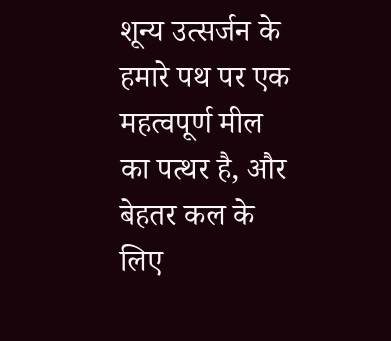शून्य उत्सर्जन के हमारे पथ पर एक महत्वपूर्ण मील का पत्थर है, और बेहतर कल के लिए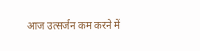आज उत्सर्जन कम करने में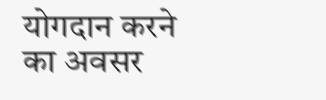योगदान करने का अवसर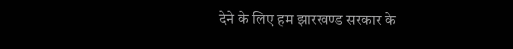देने के लिए हम झारखण्ड सरकार के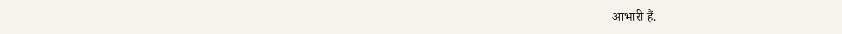आभारी हैं.